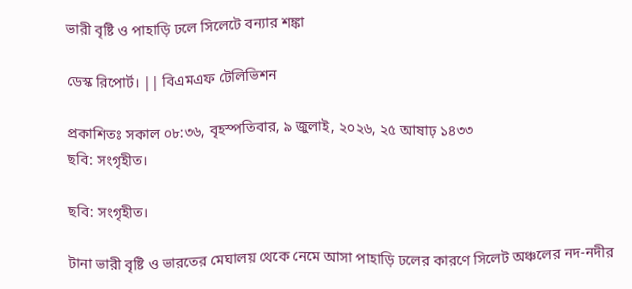ভারী বৃষ্টি ও পাহাড়ি ঢলে সিলেটে বন্যার শঙ্কা

ডেস্ক রিপোর্ট। || বিএমএফ টেলিভিশন

প্রকাশিতঃ সকাল ০৮:৩৬, বৃহস্পতিবার, ৯ জুলাই, ২০২৬, ২৫ আষাঢ় ১৪৩৩
ছবি: সংগৃহীত।

ছবি: সংগৃহীত।

টানা ভারী বৃষ্টি ও ভারতের মেঘালয় থেকে নেমে আসা পাহাড়ি ঢলের কারণে সিলেট অঞ্চলের নদ-নদীর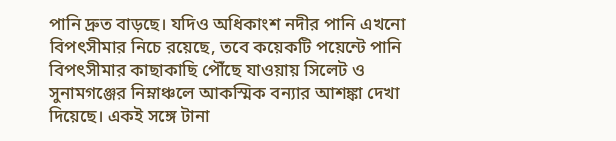পানি দ্রুত বাড়ছে। যদিও অধিকাংশ নদীর পানি এখনো বিপৎসীমার নিচে রয়েছে, তবে কয়েকটি পয়েন্টে পানি বিপৎসীমার কাছাকাছি পৌঁছে যাওয়ায় সিলেট ও সুনামগঞ্জের নিম্নাঞ্চলে আকস্মিক বন্যার আশঙ্কা দেখা দিয়েছে। একই সঙ্গে টানা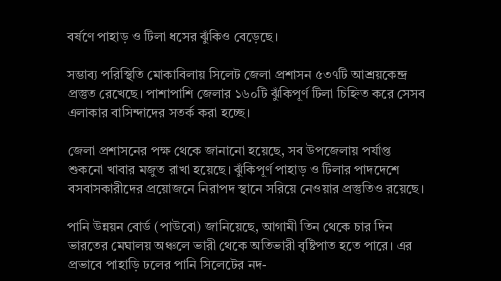বর্ষণে পাহাড় ও টিলা ধসের ঝুঁকিও বেড়েছে।

সম্ভাব্য পরিস্থিতি মোকাবিলায় সিলেট জেলা প্রশাসন ৫৩৭টি আশ্রয়কেন্দ্র প্রস্তুত রেখেছে। পাশাপাশি জেলার ১৬০টি ঝুঁকিপূর্ণ টিলা চিহ্নিত করে সেসব এলাকার বাসিন্দাদের সতর্ক করা হচ্ছে।

জেলা প্রশাসনের পক্ষ থেকে জানানো হয়েছে, সব উপজেলায় পর্যাপ্ত শুকনো খাবার মজুত রাখা হয়েছে। ঝুঁকিপূর্ণ পাহাড় ও টিলার পাদদেশে বসবাসকারীদের প্রয়োজনে নিরাপদ স্থানে সরিয়ে নেওয়ার প্রস্তুতিও রয়েছে।

পানি উন্নয়ন বোর্ড (পাউবো) জানিয়েছে, আগামী তিন থেকে চার দিন ভারতের মেঘালয় অঞ্চলে ভারী থেকে অতিভারী বৃষ্টিপাত হতে পারে। এর প্রভাবে পাহাড়ি ঢলের পানি সিলেটের নদ-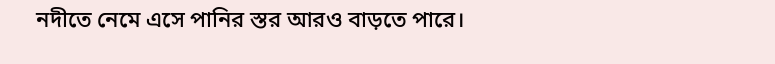নদীতে নেমে এসে পানির স্তর আরও বাড়তে পারে।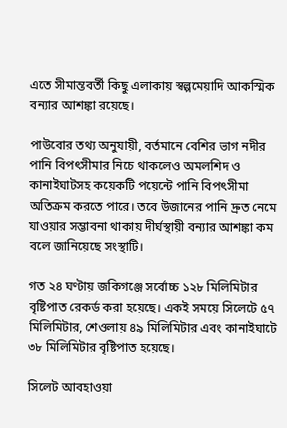এতে সীমান্তবর্তী কিছু এলাকায় স্বল্পমেয়াদি আকস্মিক বন্যার আশঙ্কা রয়েছে।

পাউবোর তথ্য অনুযায়ী, বর্তমানে বেশির ভাগ নদীর পানি বিপৎসীমার নিচে থাকলেও অমলশিদ ও কানাইঘাটসহ কয়েকটি পয়েন্টে পানি বিপৎসীমা অতিক্রম করতে পারে। তবে উজানের পানি দ্রুত নেমে যাওয়ার সম্ভাবনা থাকায় দীর্ঘস্থায়ী বন্যার আশঙ্কা কম বলে জানিয়েছে সংস্থাটি।

গত ২৪ ঘণ্টায় জকিগঞ্জে সর্বোচ্চ ১২৮ মিলিমিটার বৃষ্টিপাত রেকর্ড করা হয়েছে। একই সময়ে সিলেটে ৫৭ মিলিমিটার, শেওলায় ৪৯ মিলিমিটার এবং কানাইঘাটে ৩৮ মিলিমিটার বৃষ্টিপাত হয়েছে।

সিলেট আবহাওয়া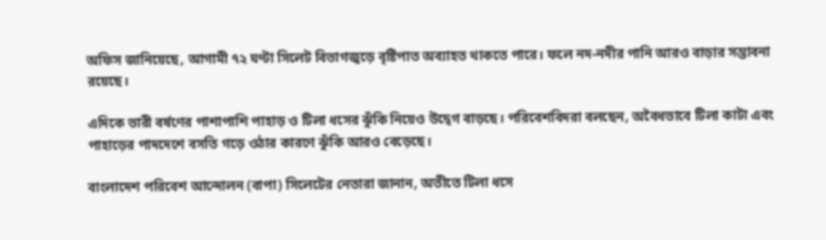অফিস জানিয়েছে, আগামী ৭২ ঘণ্টা সিলেট বিভাগজুড়ে বৃষ্টিপাত অব্যাহত থাকতে পারে। ফলে নদ-নদীর পানি আরও বাড়ার সম্ভাবনা রয়েছে।

এদিকে ভারী বর্ষণের পাশাপাশি পাহাড় ও টিলা ধসের ঝুঁকি নিয়েও উদ্বেগ বাড়ছে। পরিবেশবিদরা বলছেন, অবৈধভাবে টিলা কাটা এবং পাহাড়ের পাদদেশে বসতি গড়ে ওঠার কারণে ঝুঁকি আরও বেড়েছে।

বাংলাদেশ পরিবেশ আন্দোলন (বাপা) সিলেটের নেতারা জানান, অতীতে টিলা ধসে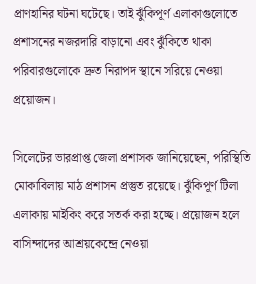প্রাণহানির ঘটনা ঘটেছে। তাই ঝুঁকিপূর্ণ এলাকাগুলোতে প্রশাসনের নজরদারি বাড়ানো এবং ঝুঁকিতে থাকা পরিবারগুলোকে দ্রুত নিরাপদ স্থানে সরিয়ে নেওয়া প্রয়োজন।

সিলেটের ভারপ্রাপ্ত জেলা প্রশাসক জানিয়েছেন, পরিস্থিতি মোকাবিলায় মাঠ প্রশাসন প্রস্তুত রয়েছে। ঝুঁকিপূর্ণ টিলা এলাকায় মাইকিং করে সতর্ক করা হচ্ছে। প্রয়োজন হলে বাসিন্দাদের আশ্রয়কেন্দ্রে নেওয়া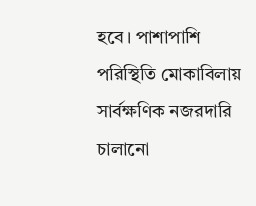হবে। পাশাপাশি পরিস্থিতি মোকাবিলায় সার্বক্ষণিক নজরদারি চালানো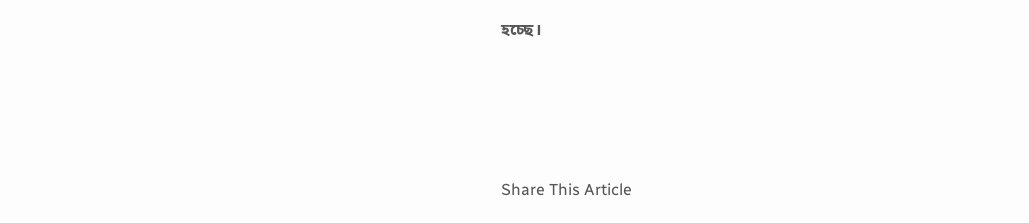হচ্ছে।




Share This Article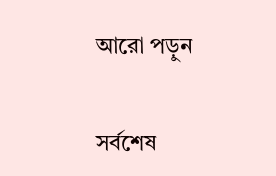আরো পড়ুন

সর্বশেষ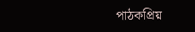পাঠকপ্রিয়